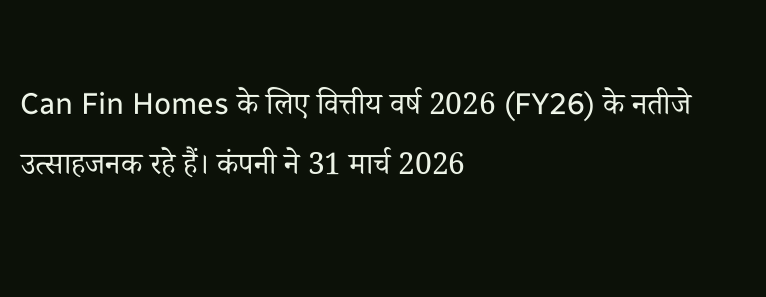Can Fin Homes के लिए वित्तीय वर्ष 2026 (FY26) के नतीजे उत्साहजनक रहे हैं। कंपनी ने 31 मार्च 2026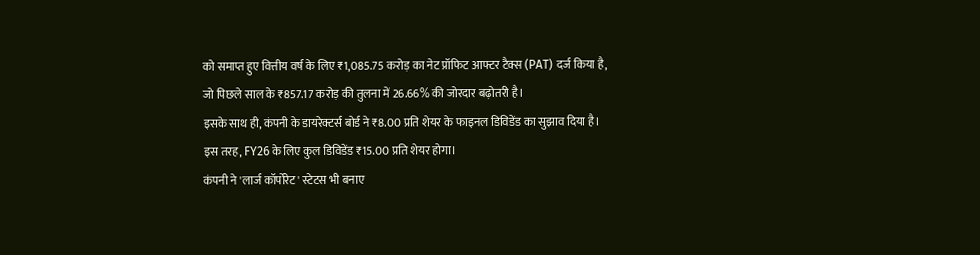को समाप्त हुए वित्तीय वर्ष के लिए ₹1,085.75 करोड़ का नेट प्रॉफिट आफ्टर टैक्स (PAT) दर्ज किया है, जो पिछले साल के ₹857.17 करोड़ की तुलना में 26.66% की जोरदार बढ़ोतरी है।
इसके साथ ही, कंपनी के डायरेक्टर्स बोर्ड ने ₹8.00 प्रति शेयर के फाइनल डिविडेंड का सुझाव दिया है। इस तरह, FY26 के लिए कुल डिविडेंड ₹15.00 प्रति शेयर होगा।
कंपनी ने 'लार्ज कॉर्पोरेट' स्टेटस भी बनाए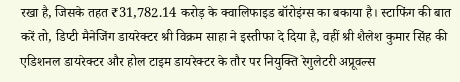रखा है, जिसके तहत ₹31,782.14 करोड़ के क्वालिफाइड बॉरोइंग्स का बकाया है। स्टाफिंग की बात करें तो, डिप्टी मैनेजिंग डायरेक्टर श्री विक्रम साहा ने इस्तीफा दे दिया है, वहीं श्री शैलेश कुमार सिंह की एडिशनल डायरेक्टर और होल टाइम डायरेक्टर के तौर पर नियुक्ति रेगुलेटरी अप्रूवल्स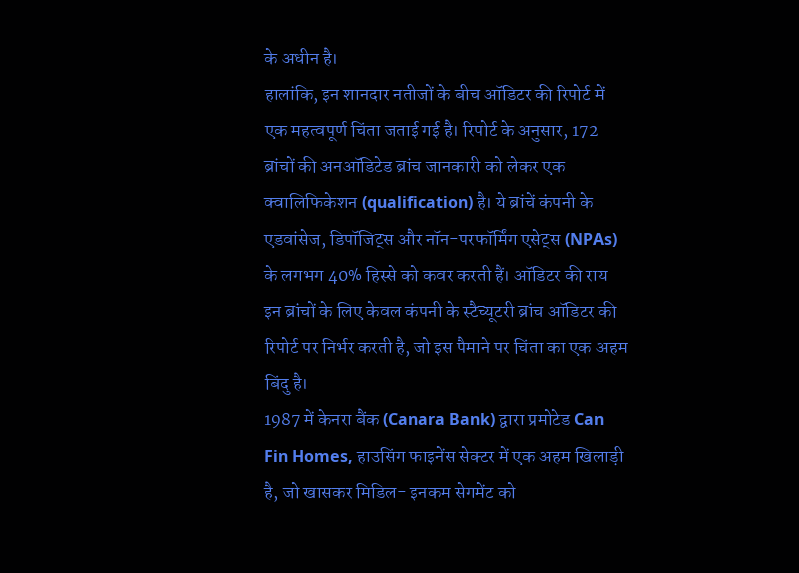के अधीन है।
हालांकि, इन शानदार नतीजों के बीच ऑडिटर की रिपोर्ट में एक महत्वपूर्ण चिंता जताई गई है। रिपोर्ट के अनुसार, 172 ब्रांचों की अनऑडिटेड ब्रांच जानकारी को लेकर एक क्वालिफिकेशन (qualification) है। ये ब्रांचें कंपनी के एडवांसेज, डिपॉजिट्स और नॉन-परफॉर्मिंग एसेट्स (NPAs) के लगभग 40% हिस्से को कवर करती हैं। ऑडिटर की राय इन ब्रांचों के लिए केवल कंपनी के स्टैच्यूटरी ब्रांच ऑडिटर की रिपोर्ट पर निर्भर करती है, जो इस पैमाने पर चिंता का एक अहम बिंदु है।
1987 में केनरा बैंक (Canara Bank) द्वारा प्रमोटेड Can Fin Homes, हाउसिंग फाइनेंस सेक्टर में एक अहम खिलाड़ी है, जो खासकर मिडिल- इनकम सेगमेंट को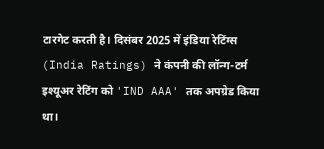टारगेट करती है। दिसंबर 2025 में इंडिया रेटिंग्स (India Ratings) ने कंपनी की लॉन्ग-टर्म इश्यूअर रेटिंग को 'IND AAA' तक अपग्रेड किया था।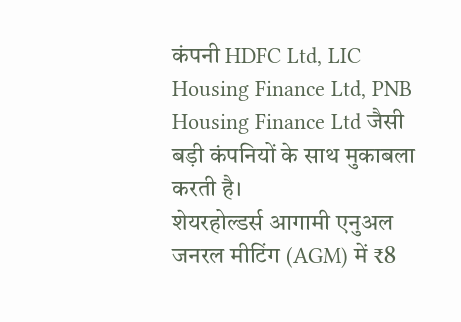कंपनी HDFC Ltd, LIC Housing Finance Ltd, PNB Housing Finance Ltd जैसी बड़ी कंपनियों के साथ मुकाबला करती है।
शेयरहोल्डर्स आगामी एनुअल जनरल मीटिंग (AGM) में ₹8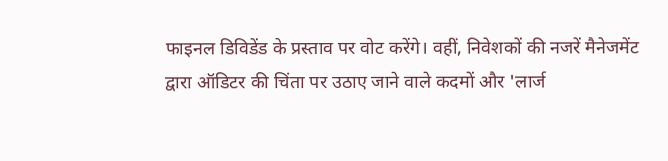फाइनल डिविडेंड के प्रस्ताव पर वोट करेंगे। वहीं, निवेशकों की नजरें मैनेजमेंट द्वारा ऑडिटर की चिंता पर उठाए जाने वाले कदमों और 'लार्ज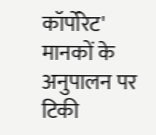कॉर्पोरेट' मानकों के अनुपालन पर टिकी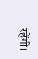रहेंगी।